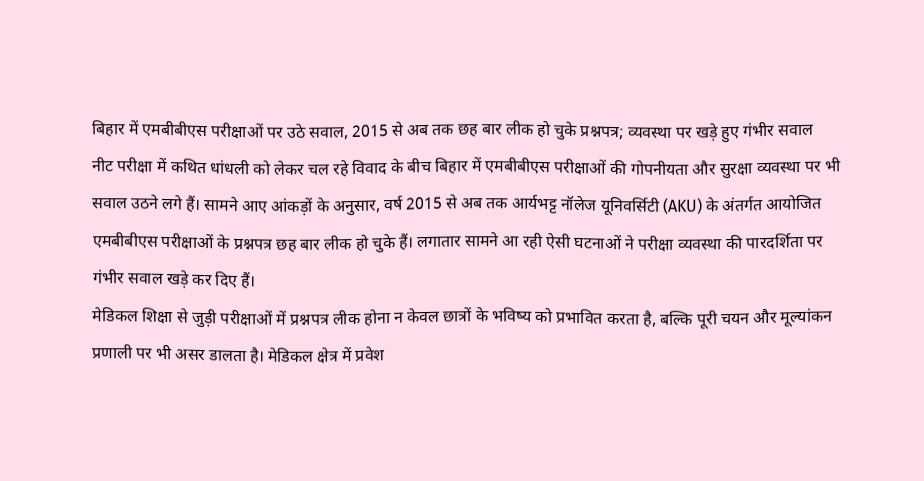बिहार में एमबीबीएस परीक्षाओं पर उठे सवाल, 2015 से अब तक छह बार लीक हो चुके प्रश्नपत्र; व्यवस्था पर खड़े हुए गंभीर सवाल
नीट परीक्षा में कथित धांधली को लेकर चल रहे विवाद के बीच बिहार में एमबीबीएस परीक्षाओं की गोपनीयता और सुरक्षा व्यवस्था पर भी सवाल उठने लगे हैं। सामने आए आंकड़ों के अनुसार, वर्ष 2015 से अब तक आर्यभट्ट नॉलेज यूनिवर्सिटी (AKU) के अंतर्गत आयोजित एमबीबीएस परीक्षाओं के प्रश्नपत्र छह बार लीक हो चुके हैं। लगातार सामने आ रही ऐसी घटनाओं ने परीक्षा व्यवस्था की पारदर्शिता पर गंभीर सवाल खड़े कर दिए हैं।
मेडिकल शिक्षा से जुड़ी परीक्षाओं में प्रश्नपत्र लीक होना न केवल छात्रों के भविष्य को प्रभावित करता है, बल्कि पूरी चयन और मूल्यांकन प्रणाली पर भी असर डालता है। मेडिकल क्षेत्र में प्रवेश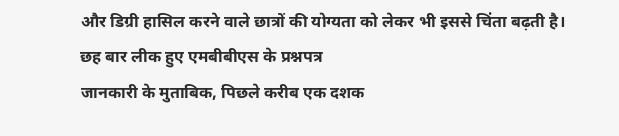और डिग्री हासिल करने वाले छात्रों की योग्यता को लेकर भी इससे चिंता बढ़ती है।
छह बार लीक हुए एमबीबीएस के प्रश्नपत्र
जानकारी के मुताबिक, पिछले करीब एक दशक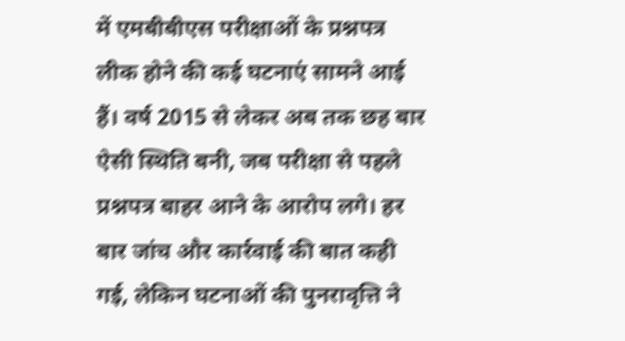में एमबीबीएस परीक्षाओं के प्रश्नपत्र लीक होने की कई घटनाएं सामने आई हैं। वर्ष 2015 से लेकर अब तक छह बार ऐसी स्थिति बनी, जब परीक्षा से पहले प्रश्नपत्र बाहर आने के आरोप लगे। हर बार जांच और कार्रवाई की बात कही गई, लेकिन घटनाओं की पुनरावृत्ति ने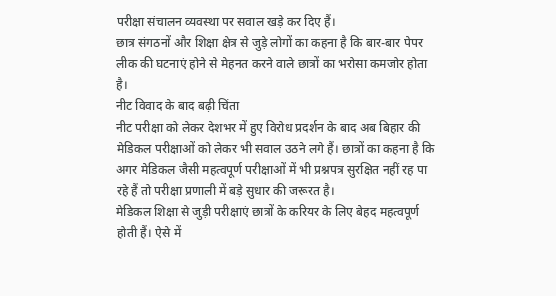परीक्षा संचालन व्यवस्था पर सवाल खड़े कर दिए हैं।
छात्र संगठनों और शिक्षा क्षेत्र से जुड़े लोगों का कहना है कि बार-बार पेपर लीक की घटनाएं होने से मेहनत करने वाले छात्रों का भरोसा कमजोर होता है।
नीट विवाद के बाद बढ़ी चिंता
नीट परीक्षा को लेकर देशभर में हुए विरोध प्रदर्शन के बाद अब बिहार की मेडिकल परीक्षाओं को लेकर भी सवाल उठने लगे हैं। छात्रों का कहना है कि अगर मेडिकल जैसी महत्वपूर्ण परीक्षाओं में भी प्रश्नपत्र सुरक्षित नहीं रह पा रहे हैं तो परीक्षा प्रणाली में बड़े सुधार की जरूरत है।
मेडिकल शिक्षा से जुड़ी परीक्षाएं छात्रों के करियर के लिए बेहद महत्वपूर्ण होती हैं। ऐसे में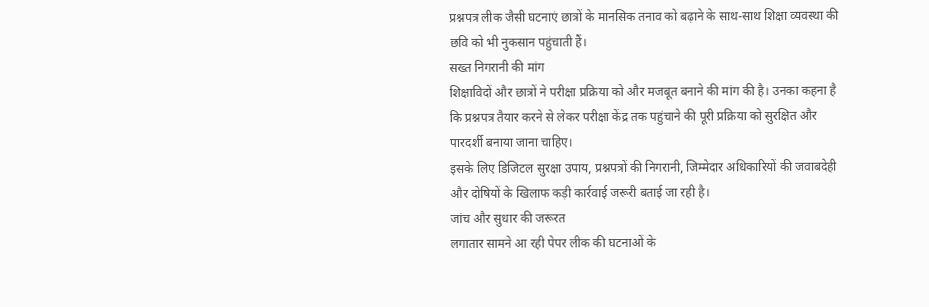प्रश्नपत्र लीक जैसी घटनाएं छात्रों के मानसिक तनाव को बढ़ाने के साथ-साथ शिक्षा व्यवस्था की छवि को भी नुकसान पहुंचाती हैं।
सख्त निगरानी की मांग
शिक्षाविदों और छात्रों ने परीक्षा प्रक्रिया को और मजबूत बनाने की मांग की है। उनका कहना है कि प्रश्नपत्र तैयार करने से लेकर परीक्षा केंद्र तक पहुंचाने की पूरी प्रक्रिया को सुरक्षित और पारदर्शी बनाया जाना चाहिए।
इसके लिए डिजिटल सुरक्षा उपाय, प्रश्नपत्रों की निगरानी, जिम्मेदार अधिकारियों की जवाबदेही और दोषियों के खिलाफ कड़ी कार्रवाई जरूरी बताई जा रही है।
जांच और सुधार की जरूरत
लगातार सामने आ रही पेपर लीक की घटनाओं के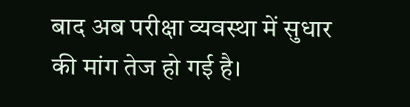बाद अब परीक्षा व्यवस्था में सुधार की मांग तेज हो गई है।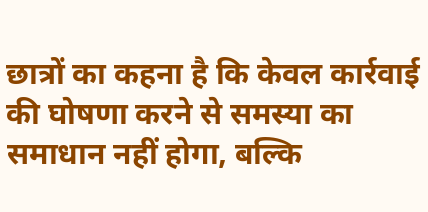छात्रों का कहना है कि केवल कार्रवाई की घोषणा करने से समस्या का समाधान नहीं होगा, बल्कि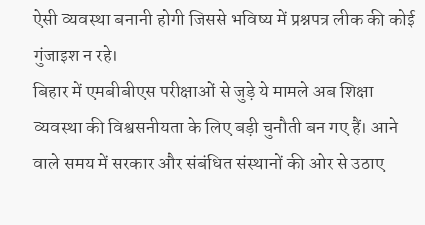ऐसी व्यवस्था बनानी होगी जिससे भविष्य में प्रश्नपत्र लीक की कोई गुंजाइश न रहे।
बिहार में एमबीबीएस परीक्षाओं से जुड़े ये मामले अब शिक्षा व्यवस्था की विश्वसनीयता के लिए बड़ी चुनौती बन गए हैं। आने वाले समय में सरकार और संबंधित संस्थानों की ओर से उठाए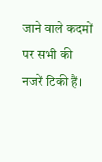जाने वाले कदमों पर सभी की नजरें टिकी हैं।